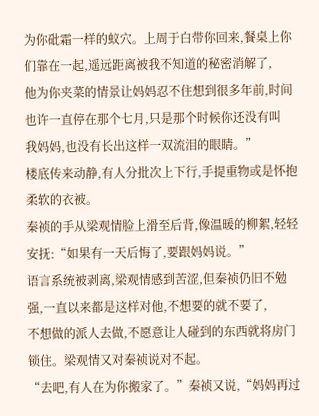为你砒霜一样的蚁穴。上周于白带你回来,餐桌上你们靠在一起,遥远距离被我不知道的秘密消解了,
他为你夹菜的情景让妈妈忍不住想到很多年前,时间也许一直停在那个七月,只是那个时候你还没有叫
我妈妈,也没有长出这样一双流泪的眼睛。”
楼底传来动静,有人分批次上下行,手提重物或是怀抱柔软的衣被。
秦祯的手从梁观情脸上滑至后背,像温暖的柳絮,轻轻安抚:“如果有一天后悔了,要跟妈妈说。”
语言系统被剥离,梁观情感到苦涩,但秦祯仍旧不勉强,一直以来都是这样对他,不想要的就不要了,
不想做的派人去做,不愿意让人碰到的东西就将房门锁住。梁观情又对秦祯说对不起。
“去吧,有人在为你搬家了。”秦祯又说,“妈妈再过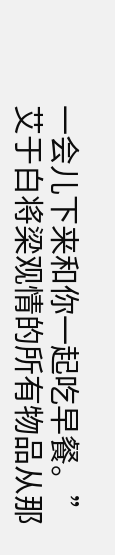一会儿下来和你一起吃早餐。”
艾于白将梁观情的所有物品从那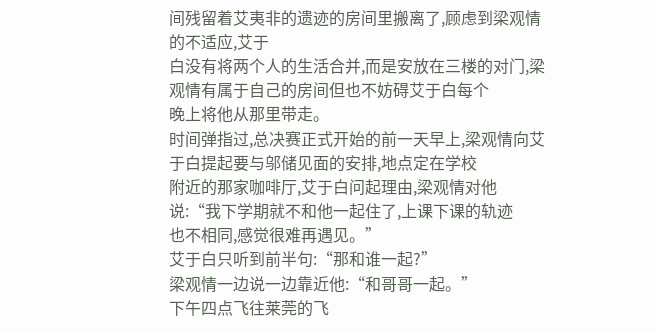间残留着艾夷非的遗迹的房间里搬离了,顾虑到梁观情的不适应,艾于
白没有将两个人的生活合并,而是安放在三楼的对门,梁观情有属于自己的房间但也不妨碍艾于白每个
晚上将他从那里带走。
时间弹指过,总决赛正式开始的前一天早上,梁观情向艾于白提起要与邬储见面的安排,地点定在学校
附近的那家咖啡厅,艾于白问起理由,梁观情对他说:“我下学期就不和他一起住了,上课下课的轨迹
也不相同,感觉很难再遇见。”
艾于白只听到前半句:“那和谁一起?”
梁观情一边说一边靠近他:“和哥哥一起。”
下午四点飞往莱莞的飞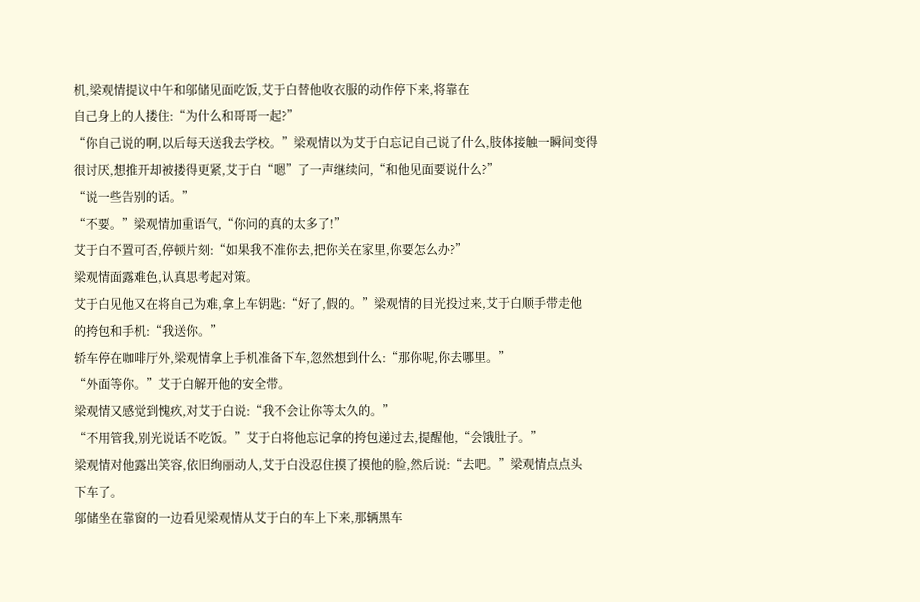机,梁观情提议中午和邬储见面吃饭,艾于白替他收衣服的动作停下来,将靠在
自己身上的人搂住:“为什么和哥哥一起?”
“你自己说的啊,以后每天送我去学校。”梁观情以为艾于白忘记自己说了什么,肢体接触一瞬间变得
很讨厌,想推开却被搂得更紧,艾于白“嗯”了一声继续问,“和他见面要说什么?”
“说一些告别的话。”
“不要。”梁观情加重语气,“你问的真的太多了!”
艾于白不置可否,停顿片刻:“如果我不准你去,把你关在家里,你要怎么办?”
梁观情面露难色,认真思考起对策。
艾于白见他又在将自己为难,拿上车钥匙:“好了,假的。”梁观情的目光投过来,艾于白顺手带走他
的挎包和手机:“我送你。”
轿车停在咖啡厅外,梁观情拿上手机准备下车,忽然想到什么:“那你呢,你去哪里。”
“外面等你。”艾于白解开他的安全带。
梁观情又感觉到愧疚,对艾于白说:“我不会让你等太久的。”
“不用管我,别光说话不吃饭。”艾于白将他忘记拿的挎包递过去,提醒他,“会饿肚子。”
梁观情对他露出笑容,依旧绚丽动人,艾于白没忍住摸了摸他的脸,然后说:“去吧。”梁观情点点头
下车了。
邬储坐在靠窗的一边看见梁观情从艾于白的车上下来,那辆黑车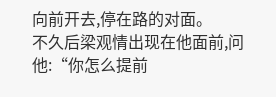向前开去,停在路的对面。
不久后梁观情出现在他面前,问他:“你怎么提前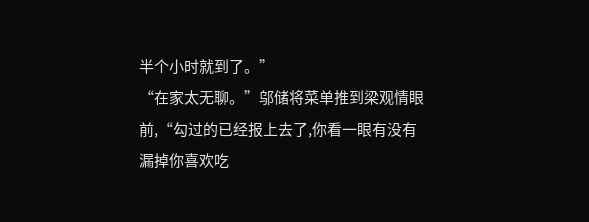半个小时就到了。”
“在家太无聊。”邬储将菜单推到梁观情眼前,“勾过的已经报上去了,你看一眼有没有漏掉你喜欢吃